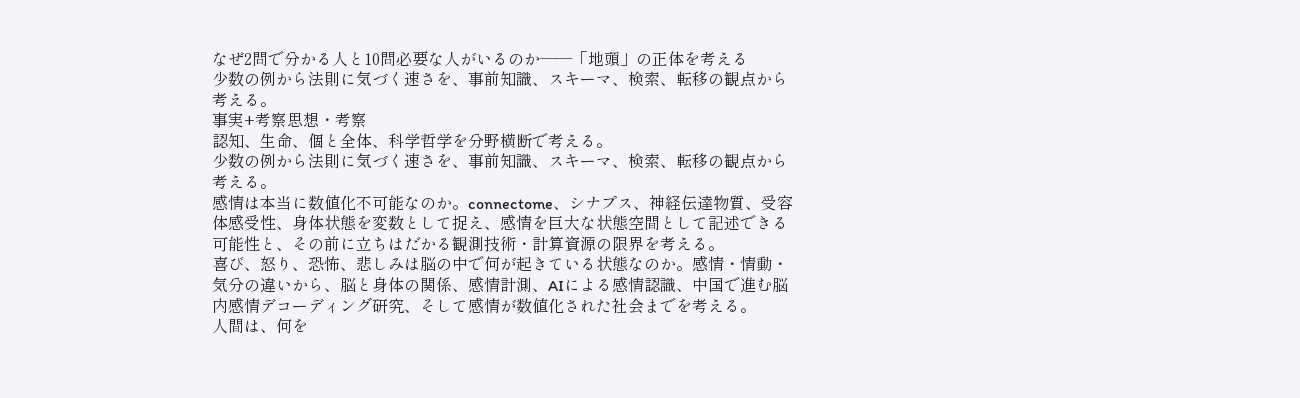なぜ2問で分かる人と10問必要な人がいるのか――「地頭」の正体を考える
少数の例から法則に気づく速さを、事前知識、スキーマ、検索、転移の観点から考える。
事実+考察思想・考察
認知、生命、個と全体、科学哲学を分野横断で考える。
少数の例から法則に気づく速さを、事前知識、スキーマ、検索、転移の観点から考える。
感情は本当に数値化不可能なのか。connectome、シナプス、神経伝達物質、受容体感受性、身体状態を変数として捉え、感情を巨大な状態空間として記述できる可能性と、その前に立ちはだかる観測技術・計算資源の限界を考える。
喜び、怒り、恐怖、悲しみは脳の中で何が起きている状態なのか。感情・情動・気分の違いから、脳と身体の関係、感情計測、AIによる感情認識、中国で進む脳内感情デコーディング研究、そして感情が数値化された社会までを考える。
人間は、何を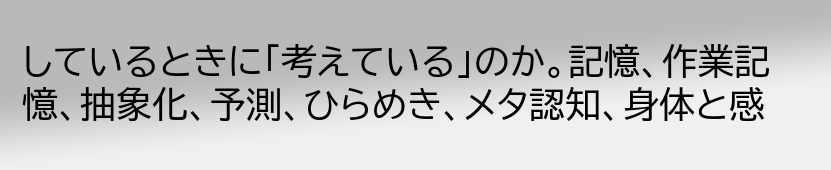しているときに「考えている」のか。記憶、作業記憶、抽象化、予測、ひらめき、メタ認知、身体と感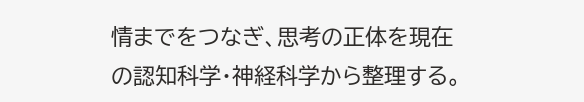情までをつなぎ、思考の正体を現在の認知科学・神経科学から整理する。